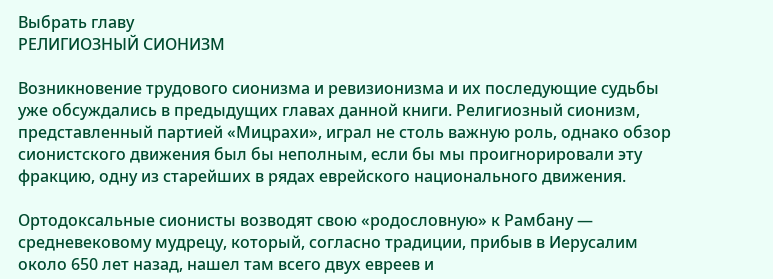Выбрать главу
РЕЛИГИОЗНЫЙ СИОНИЗМ

Возникновение трудового сионизма и ревизионизма и их последующие судьбы уже обсуждались в предыдущих главах данной книги. Религиозный сионизм, представленный партией «Мицрахи», играл не столь важную роль, однако обзор сионистского движения был бы неполным, если бы мы проигнорировали эту фракцию, одну из старейших в рядах еврейского национального движения.

Ортодоксальные сионисты возводят свою «родословную» к Рамбану — средневековому мудрецу, который, согласно традиции, прибыв в Иерусалим около 650 лет назад, нашел там всего двух евреев и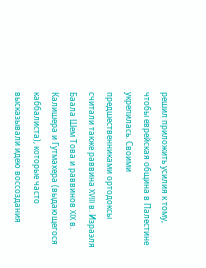решил приложить усилия к тому, чтобы еврейская община в Палестине укрепилась. Своими предшественниками ортодоксы считали также раввина XVIII в. Израэля Баала Шем Това и раввинов XIX в. Калишера и Гутмахера (выдающегося каббалиста), которые часто высказывали идею воссоздания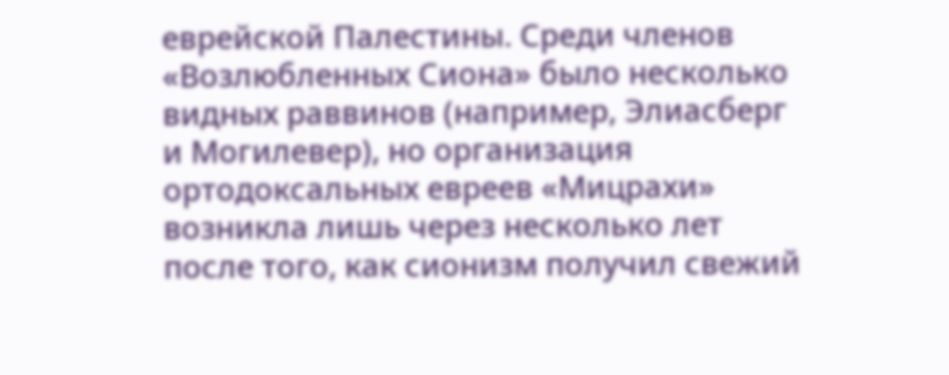еврейской Палестины. Среди членов «Возлюбленных Сиона» было несколько видных раввинов (например, Элиасберг и Могилевер), но организация ортодоксальных евреев «Мицрахи» возникла лишь через несколько лет после того, как сионизм получил свежий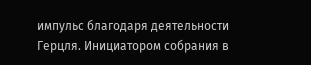импульс благодаря деятельности Герцля. Инициатором собрания в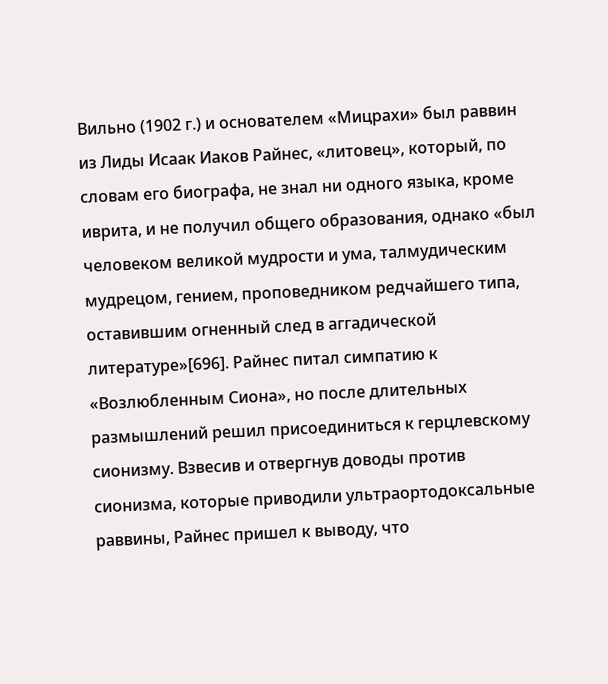Вильно (1902 г.) и основателем «Мицрахи» был раввин из Лиды Исаак Иаков Райнес, «литовец», который, по словам его биографа, не знал ни одного языка, кроме иврита, и не получил общего образования, однако «был человеком великой мудрости и ума, талмудическим мудрецом, гением, проповедником редчайшего типа, оставившим огненный след в аггадической литературе»[696]. Райнес питал симпатию к «Возлюбленным Сиона», но после длительных размышлений решил присоединиться к герцлевскому сионизму. Взвесив и отвергнув доводы против сионизма, которые приводили ультраортодоксальные раввины, Райнес пришел к выводу, что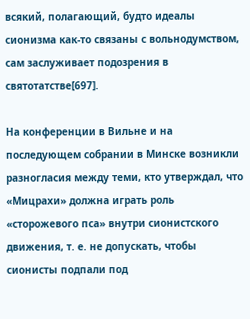всякий, полагающий, будто идеалы сионизма как-то связаны с вольнодумством, сам заслуживает подозрения в святотатстве[697].

На конференции в Вильне и на последующем собрании в Минске возникли разногласия между теми, кто утверждал, что «Мицрахи» должна играть роль «сторожевого пса» внутри сионистского движения, т. е. не допускать, чтобы сионисты подпали под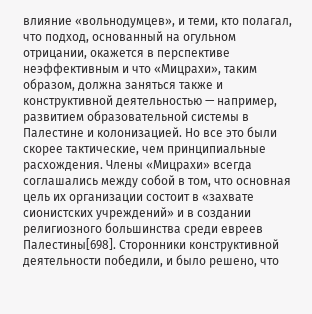влияние «вольнодумцев», и теми, кто полагал, что подход, основанный на огульном отрицании, окажется в перспективе неэффективным и что «Мицрахи», таким образом, должна заняться также и конструктивной деятельностью — например, развитием образовательной системы в Палестине и колонизацией. Но все это были скорее тактические, чем принципиальные расхождения. Члены «Мицрахи» всегда соглашались между собой в том, что основная цель их организации состоит в «захвате сионистских учреждений» и в создании религиозного большинства среди евреев Палестины[698]. Сторонники конструктивной деятельности победили, и было решено, что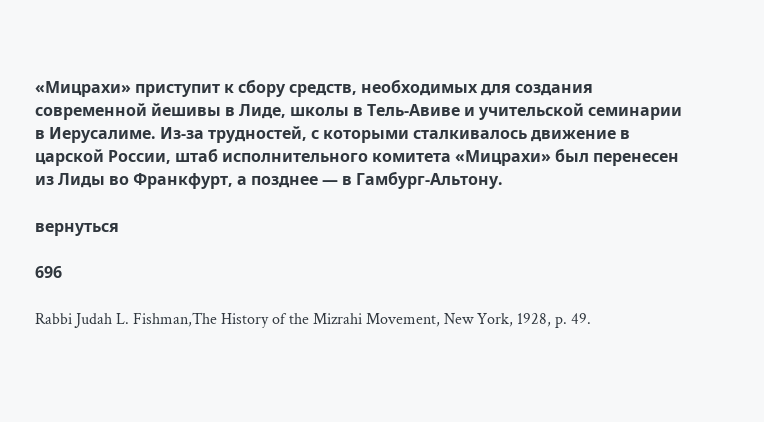«Мицрахи» приступит к сбору средств, необходимых для создания современной йешивы в Лиде, школы в Тель-Авиве и учительской семинарии в Иерусалиме. Из-за трудностей, с которыми сталкивалось движение в царской России, штаб исполнительного комитета «Мицрахи» был перенесен из Лиды во Франкфурт, а позднее — в Гамбург-Альтону.

вернуться

696

Rabbi Judah L. Fishman,The History of the Mizrahi Movement, New York, 1928, p. 49.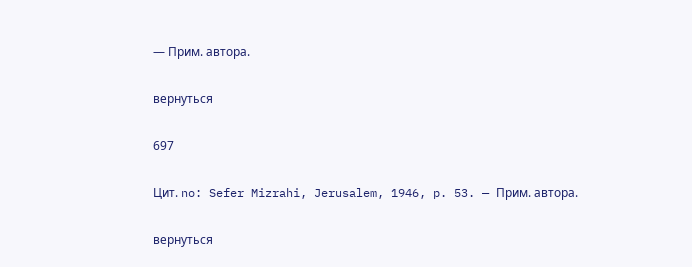— Прим. автора.

вернуться

697

Цит. no: Sefer Mizrahi, Jerusalem, 1946, p. 53. — Прим. автора.

вернуться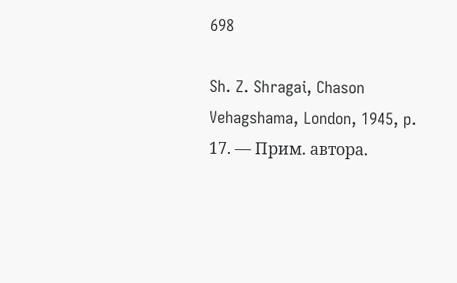698

Sh. Z. Shragai, Chason Vehagshama, London, 1945, p. 17. — Прим. автора.